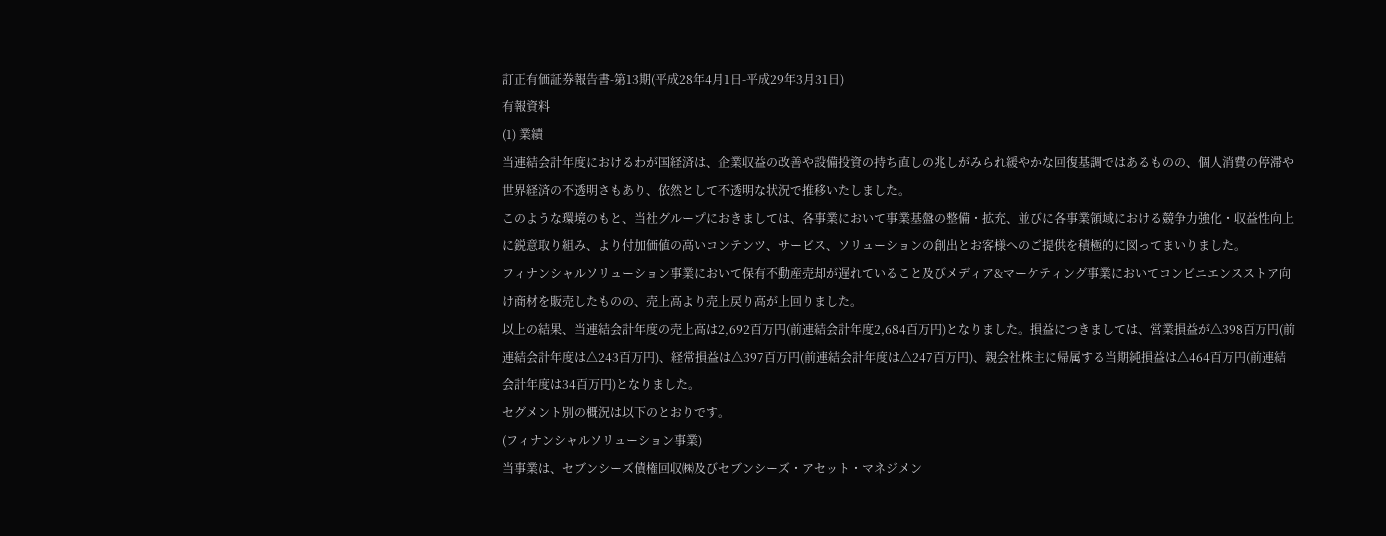訂正有価証券報告書-第13期(平成28年4月1日-平成29年3月31日)
有報資料
(1) 業績
当連結会計年度におけるわが国経済は、企業収益の改善や設備投資の持ち直しの兆しがみられ緩やかな回復基調ではあるものの、個人消費の停滞や世界経済の不透明さもあり、依然として不透明な状況で推移いたしました。
このような環境のもと、当社グループにおきましては、各事業において事業基盤の整備・拡充、並びに各事業領域における競争力強化・収益性向上に鋭意取り組み、より付加価値の高いコンテンツ、サービス、ソリューションの創出とお客様へのご提供を積極的に図ってまいりました。
フィナンシャルソリューション事業において保有不動産売却が遅れていること及びメディア&マーケティング事業においてコンビニエンスストア向け商材を販売したものの、売上高より売上戻り高が上回りました。
以上の結果、当連結会計年度の売上高は2,692百万円(前連結会計年度2,684百万円)となりました。損益につきましては、営業損益が△398百万円(前連結会計年度は△243百万円)、経常損益は△397百万円(前連結会計年度は△247百万円)、親会社株主に帰属する当期純損益は△464百万円(前連結会計年度は34百万円)となりました。
セグメント別の概況は以下のとおりです。
(フィナンシャルソリューション事業)
当事業は、セブンシーズ債権回収㈱及びセブンシーズ・アセット・マネジメン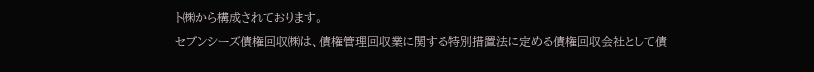ト㈱から構成されております。
セブンシーズ債権回収㈱は、債権管理回収業に関する特別措置法に定める債権回収会社として債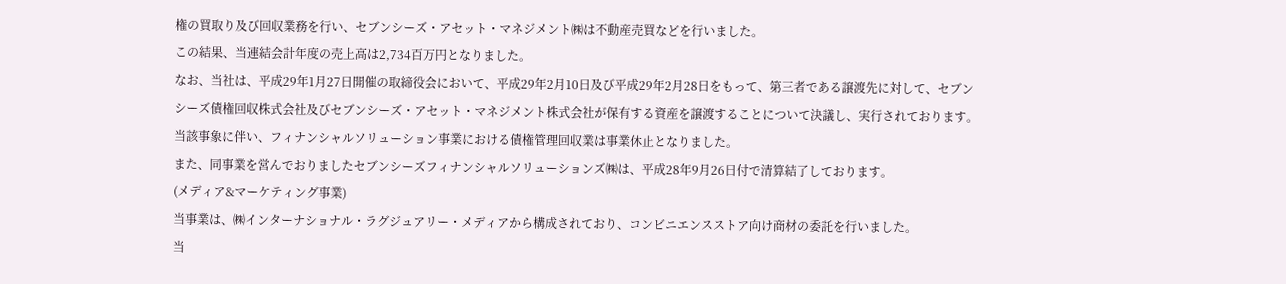権の買取り及び回収業務を行い、セブンシーズ・アセット・マネジメント㈱は不動産売買などを行いました。
この結果、当連結会計年度の売上高は2,734百万円となりました。
なお、当社は、平成29年1月27日開催の取締役会において、平成29年2月10日及び平成29年2月28日をもって、第三者である譲渡先に対して、セブンシーズ債権回収株式会社及びセブンシーズ・アセット・マネジメント株式会社が保有する資産を譲渡することについて決議し、実行されております。当該事象に伴い、フィナンシャルソリューション事業における債権管理回収業は事業休止となりました。
また、同事業を営んでおりましたセブンシーズフィナンシャルソリューションズ㈱は、平成28年9月26日付で清算結了しております。
(メディア&マーケティング事業)
当事業は、㈱インターナショナル・ラグジュアリー・メディアから構成されており、コンビニエンスストア向け商材の委託を行いました。
当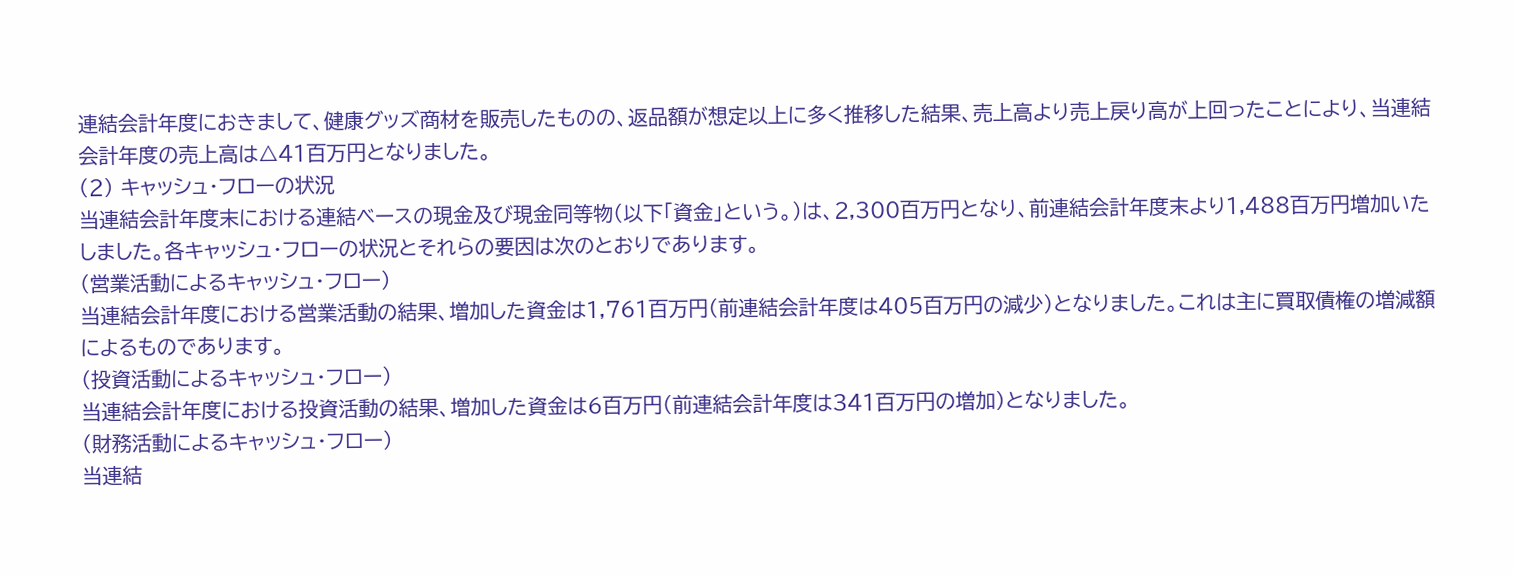連結会計年度におきまして、健康グッズ商材を販売したものの、返品額が想定以上に多く推移した結果、売上高より売上戻り高が上回ったことにより、当連結会計年度の売上高は△41百万円となりました。
(2) キャッシュ・フローの状況
当連結会計年度末における連結ベースの現金及び現金同等物(以下「資金」という。)は、2,300百万円となり、前連結会計年度末より1,488百万円増加いたしました。各キャッシュ・フローの状況とそれらの要因は次のとおりであります。
(営業活動によるキャッシュ・フロー)
当連結会計年度における営業活動の結果、増加した資金は1,761百万円(前連結会計年度は405百万円の減少)となりました。これは主に買取債権の増減額によるものであります。
(投資活動によるキャッシュ・フロー)
当連結会計年度における投資活動の結果、増加した資金は6百万円(前連結会計年度は341百万円の増加)となりました。
(財務活動によるキャッシュ・フロー)
当連結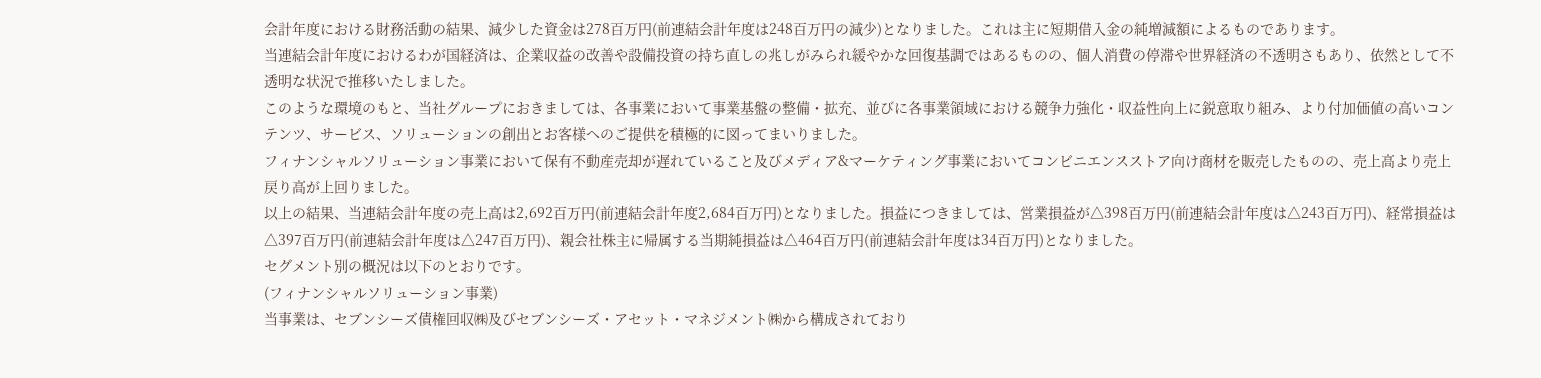会計年度における財務活動の結果、減少した資金は278百万円(前連結会計年度は248百万円の減少)となりました。これは主に短期借入金の純増減額によるものであります。
当連結会計年度におけるわが国経済は、企業収益の改善や設備投資の持ち直しの兆しがみられ緩やかな回復基調ではあるものの、個人消費の停滞や世界経済の不透明さもあり、依然として不透明な状況で推移いたしました。
このような環境のもと、当社グループにおきましては、各事業において事業基盤の整備・拡充、並びに各事業領域における競争力強化・収益性向上に鋭意取り組み、より付加価値の高いコンテンツ、サービス、ソリューションの創出とお客様へのご提供を積極的に図ってまいりました。
フィナンシャルソリューション事業において保有不動産売却が遅れていること及びメディア&マーケティング事業においてコンビニエンスストア向け商材を販売したものの、売上高より売上戻り高が上回りました。
以上の結果、当連結会計年度の売上高は2,692百万円(前連結会計年度2,684百万円)となりました。損益につきましては、営業損益が△398百万円(前連結会計年度は△243百万円)、経常損益は△397百万円(前連結会計年度は△247百万円)、親会社株主に帰属する当期純損益は△464百万円(前連結会計年度は34百万円)となりました。
セグメント別の概況は以下のとおりです。
(フィナンシャルソリューション事業)
当事業は、セブンシーズ債権回収㈱及びセブンシーズ・アセット・マネジメント㈱から構成されており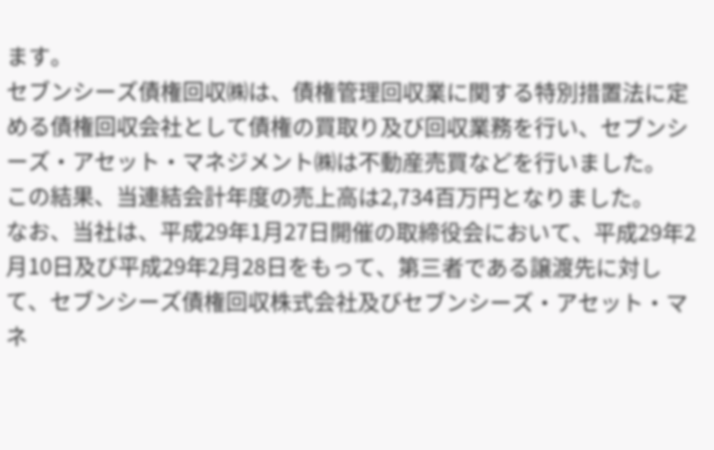ます。
セブンシーズ債権回収㈱は、債権管理回収業に関する特別措置法に定める債権回収会社として債権の買取り及び回収業務を行い、セブンシーズ・アセット・マネジメント㈱は不動産売買などを行いました。
この結果、当連結会計年度の売上高は2,734百万円となりました。
なお、当社は、平成29年1月27日開催の取締役会において、平成29年2月10日及び平成29年2月28日をもって、第三者である譲渡先に対して、セブンシーズ債権回収株式会社及びセブンシーズ・アセット・マネ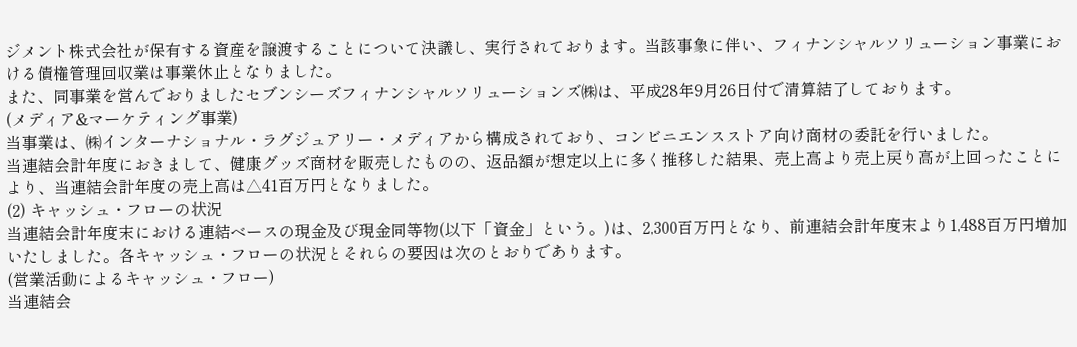ジメント株式会社が保有する資産を譲渡することについて決議し、実行されております。当該事象に伴い、フィナンシャルソリューション事業における債権管理回収業は事業休止となりました。
また、同事業を営んでおりましたセブンシーズフィナンシャルソリューションズ㈱は、平成28年9月26日付で清算結了しております。
(メディア&マーケティング事業)
当事業は、㈱インターナショナル・ラグジュアリー・メディアから構成されており、コンビニエンスストア向け商材の委託を行いました。
当連結会計年度におきまして、健康グッズ商材を販売したものの、返品額が想定以上に多く推移した結果、売上高より売上戻り高が上回ったことにより、当連結会計年度の売上高は△41百万円となりました。
(2) キャッシュ・フローの状況
当連結会計年度末における連結ベースの現金及び現金同等物(以下「資金」という。)は、2,300百万円となり、前連結会計年度末より1,488百万円増加いたしました。各キャッシュ・フローの状況とそれらの要因は次のとおりであります。
(営業活動によるキャッシュ・フロー)
当連結会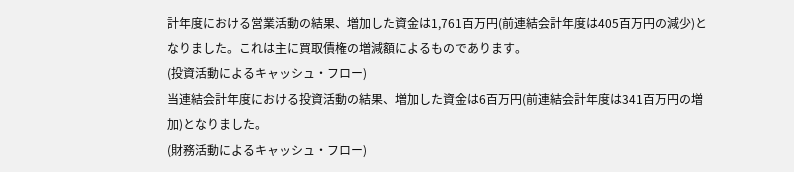計年度における営業活動の結果、増加した資金は1,761百万円(前連結会計年度は405百万円の減少)となりました。これは主に買取債権の増減額によるものであります。
(投資活動によるキャッシュ・フロー)
当連結会計年度における投資活動の結果、増加した資金は6百万円(前連結会計年度は341百万円の増加)となりました。
(財務活動によるキャッシュ・フロー)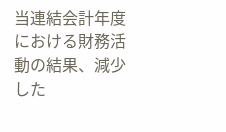当連結会計年度における財務活動の結果、減少した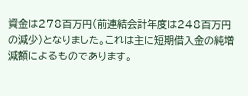資金は278百万円(前連結会計年度は248百万円の減少)となりました。これは主に短期借入金の純増減額によるものであります。